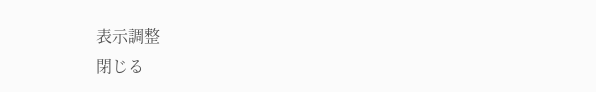表示調整
閉じる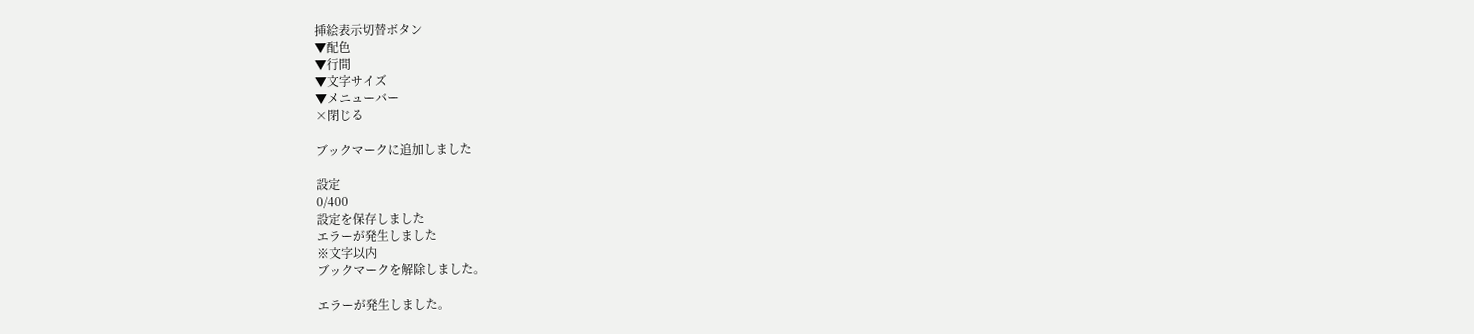挿絵表示切替ボタン
▼配色
▼行間
▼文字サイズ
▼メニューバー
×閉じる

ブックマークに追加しました

設定
0/400
設定を保存しました
エラーが発生しました
※文字以内
ブックマークを解除しました。

エラーが発生しました。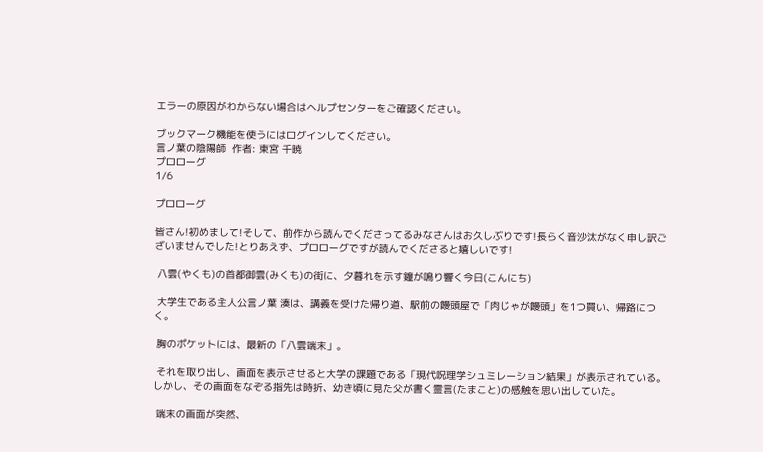エラーの原因がわからない場合はヘルプセンターをご確認ください。

ブックマーク機能を使うにはログインしてください。
言ノ葉の陰陽師  作者: 東宮 千暁
プロローグ
1/6

プロローグ

皆さん!初めまして!そして、前作から読んでくださってるみなさんはお久しぶりです!長らく音沙汰がなく申し訳ございませんでした!とりあえず、プロローグですが読んでくださると嬉しいです!

 八雲(やくも)の首都御雲(みくも)の街に、夕暮れを示す鐘が鳴り響く今日(こんにち)

 大学生である主人公言ノ葉 湊は、講義を受けた帰り道、駅前の饅頭屋で「肉じゃが饅頭」を1つ買い、帰路につく。

 胸のポケットには、最新の「八雲端末」。

 それを取り出し、画面を表示させると大学の課題である「現代呪理学シュミレーション結果」が表示されている。しかし、その画面をなぞる指先は時折、幼き頃に見た父が書く霊言(たまこと)の感触を思い出していた。

 端末の画面が突然、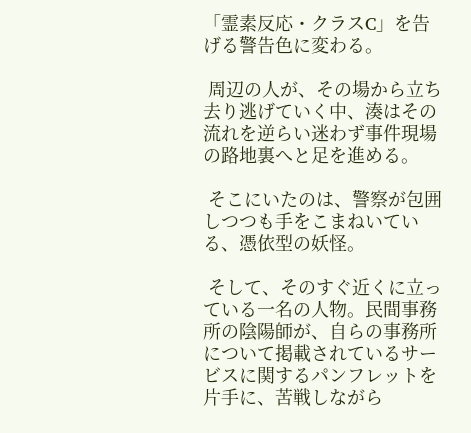「霊素反応・クラスC」を告げる警告色に変わる。

 周辺の人が、その場から立ち去り逃げていく中、湊はその流れを逆らい迷わず事件現場の路地裏へと足を進める。

 そこにいたのは、警察が包囲しつつも手をこまねいている、憑依型の妖怪。

 そして、そのすぐ近くに立っている一名の人物。民間事務所の陰陽師が、自らの事務所について掲載されているサービスに関するパンフレットを片手に、苦戦しながら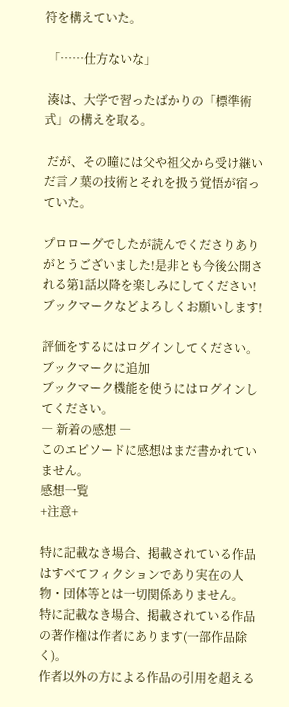符を構えていた。

 「……仕方ないな」

 湊は、大学で習ったばかりの「標準術式」の構えを取る。

 だが、その瞳には父や祖父から受け継いだ言ノ葉の技術とそれを扱う覚悟が宿っていた。

プロローグでしたが読んでくださりありがとうございました!是非とも今後公開される第1話以降を楽しみにしてください!ブックマークなどよろしくお願いします!

評価をするにはログインしてください。
ブックマークに追加
ブックマーク機能を使うにはログインしてください。
― 新着の感想 ―
このエピソードに感想はまだ書かれていません。
感想一覧
+注意+

特に記載なき場合、掲載されている作品はすべてフィクションであり実在の人物・団体等とは一切関係ありません。
特に記載なき場合、掲載されている作品の著作権は作者にあります(一部作品除く)。
作者以外の方による作品の引用を超える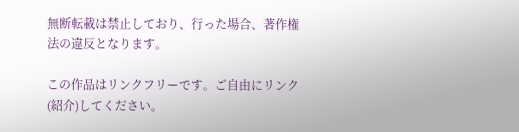無断転載は禁止しており、行った場合、著作権法の違反となります。

この作品はリンクフリーです。ご自由にリンク(紹介)してください。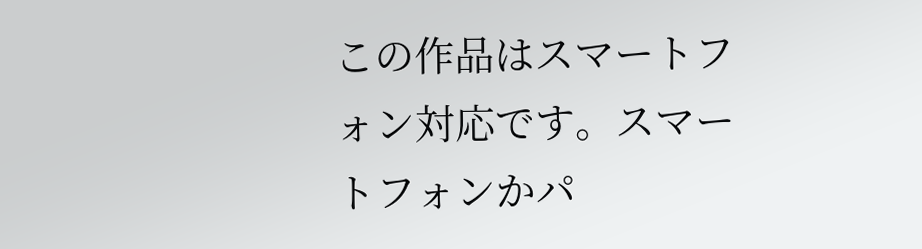この作品はスマートフォン対応です。スマートフォンかパ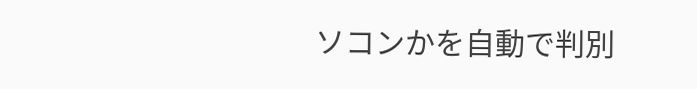ソコンかを自動で判別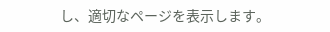し、適切なページを表示します。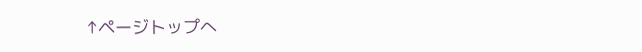↑ページトップへ